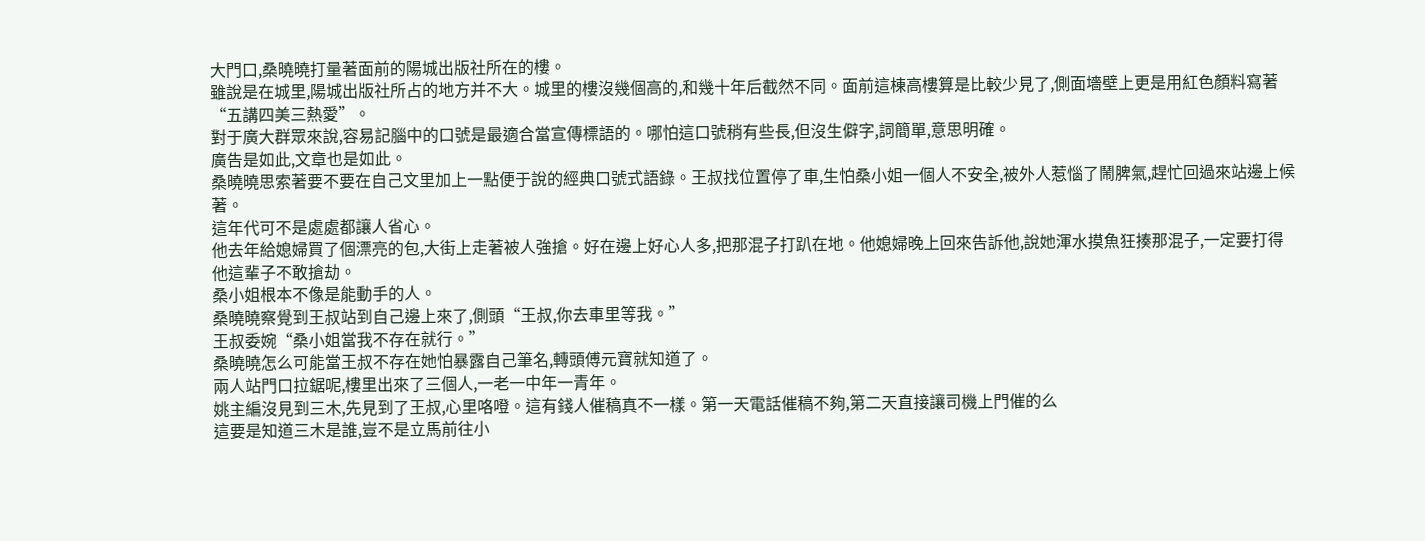大門口,桑曉曉打量著面前的陽城出版社所在的樓。
雖說是在城里,陽城出版社所占的地方并不大。城里的樓沒幾個高的,和幾十年后截然不同。面前這棟高樓算是比較少見了,側面墻壁上更是用紅色顏料寫著“五講四美三熱愛”。
對于廣大群眾來說,容易記腦中的口號是最適合當宣傳標語的。哪怕這口號稍有些長,但沒生僻字,詞簡單,意思明確。
廣告是如此,文章也是如此。
桑曉曉思索著要不要在自己文里加上一點便于說的經典口號式語錄。王叔找位置停了車,生怕桑小姐一個人不安全,被外人惹惱了鬧脾氣,趕忙回過來站邊上候著。
這年代可不是處處都讓人省心。
他去年給媳婦買了個漂亮的包,大街上走著被人強搶。好在邊上好心人多,把那混子打趴在地。他媳婦晚上回來告訴他,說她渾水摸魚狂揍那混子,一定要打得他這輩子不敢搶劫。
桑小姐根本不像是能動手的人。
桑曉曉察覺到王叔站到自己邊上來了,側頭“王叔,你去車里等我。”
王叔委婉“桑小姐當我不存在就行。”
桑曉曉怎么可能當王叔不存在她怕暴露自己筆名,轉頭傅元寶就知道了。
兩人站門口拉鋸呢,樓里出來了三個人,一老一中年一青年。
姚主編沒見到三木,先見到了王叔,心里咯噔。這有錢人催稿真不一樣。第一天電話催稿不夠,第二天直接讓司機上門催的么
這要是知道三木是誰,豈不是立馬前往小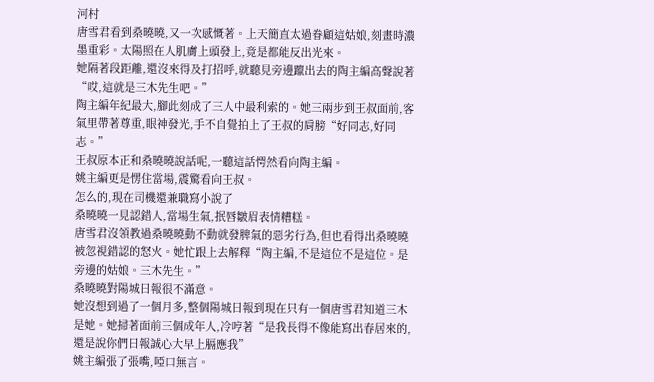河村
唐雪君看到桑曉曉,又一次感慨著。上天簡直太過眷顧這姑娘,刻畫時濃墨重彩。太陽照在人肌膚上頭發上,竟是都能反出光來。
她隔著段距離,還沒來得及打招呼,就聽見旁邊躥出去的陶主編高聲說著“哎,這就是三木先生吧。”
陶主編年紀最大,腳此刻成了三人中最利索的。她三兩步到王叔面前,客氣里帶著尊重,眼神發光,手不自覺拍上了王叔的肩膀“好同志,好同志。”
王叔原本正和桑曉曉說話呢,一聽這話愕然看向陶主編。
姚主編更是愣住當場,震驚看向王叔。
怎么的,現在司機還兼職寫小說了
桑曉曉一見認錯人,當場生氣,抿唇皺眉表情糟糕。
唐雪君沒領教過桑曉曉動不動就發脾氣的惡劣行為,但也看得出桑曉曉被忽視錯認的怒火。她忙跟上去解釋“陶主編,不是這位不是這位。是旁邊的姑娘。三木先生。”
桑曉曉對陽城日報很不滿意。
她沒想到過了一個月多,整個陽城日報到現在只有一個唐雪君知道三木是她。她掃著面前三個成年人,冷哼著“是我長得不像能寫出春居來的,還是說你們日報誠心大早上膈應我”
姚主編張了張嘴,啞口無言。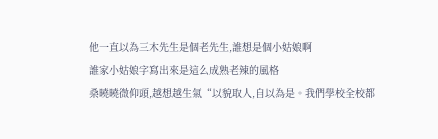他一直以為三木先生是個老先生,誰想是個小姑娘啊
誰家小姑娘字寫出來是這么成熟老辣的風格
桑曉曉微仰頭,越想越生氣“以貌取人,自以為是。我們學校全校都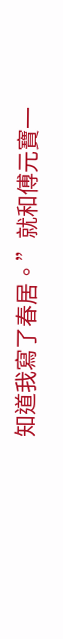知道我寫了春居。”就和傅元寶一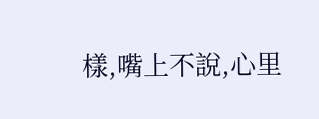樣,嘴上不說,心里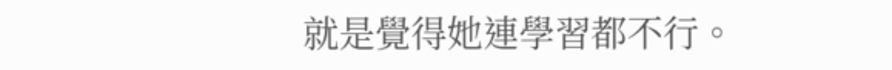就是覺得她連學習都不行。